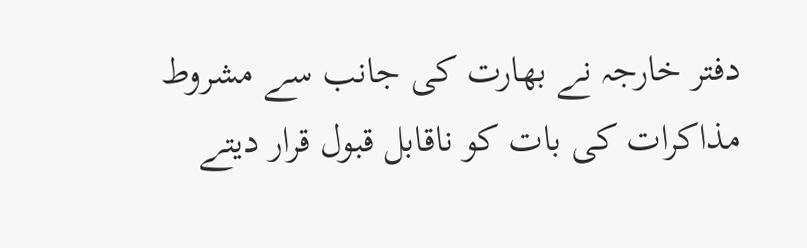دفتر خارجہ نے بھارت کی جانب سے مشروط مذاکرات کی بات کو ناقابل قبول قرار دیتے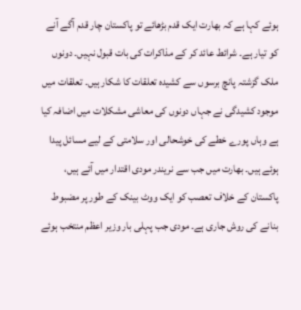ہوئے کہا ہے کہ بھارت ایک قدم بڑھائے تو پاکستان چار قدم آگے آنے کو تیار ہے۔ شرائط عائد کر کے مذاکرات کی بات قبول نہیں۔ دونوں ملک گزشتہ پانچ برسوں سے کشیدہ تعلقات کا شکار ہیں۔ تعلقات میں موجود کشیدگی نے جہاں دونوں کی معاشی مشکلات میں اضافہ کیا ہے وہاں پورے خطے کی خوشحالی اور سلامتی کے لیے مسائل پیدا ہوئے ہیں۔ بھارت میں جب سے نریندر مودی اقتدار میں آئے ہیں، پاکستان کے خلاف تعصب کو ایک ووٹ بینک کے طور پر مضبوط بنانے کی روش جاری ہے۔ مودی جب پہلی بار وزیر اعظم منتخب ہوئے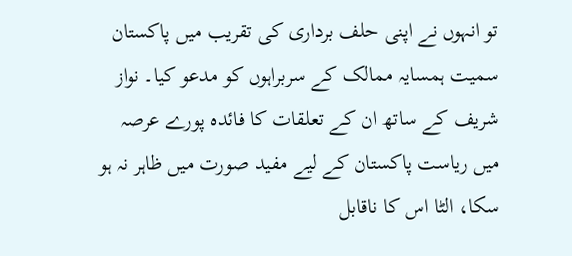تو انہوں نے اپنی حلف برداری کی تقریب میں پاکستان سمیت ہمسایہ ممالک کے سربراہوں کو مدعو کیا۔ نواز شریف کے ساتھ ان کے تعلقات کا فائدہ پورے عرصہ میں ریاست پاکستان کے لیے مفید صورت میں ظاہر نہ ہو سکا، الٹا اس کا ناقابل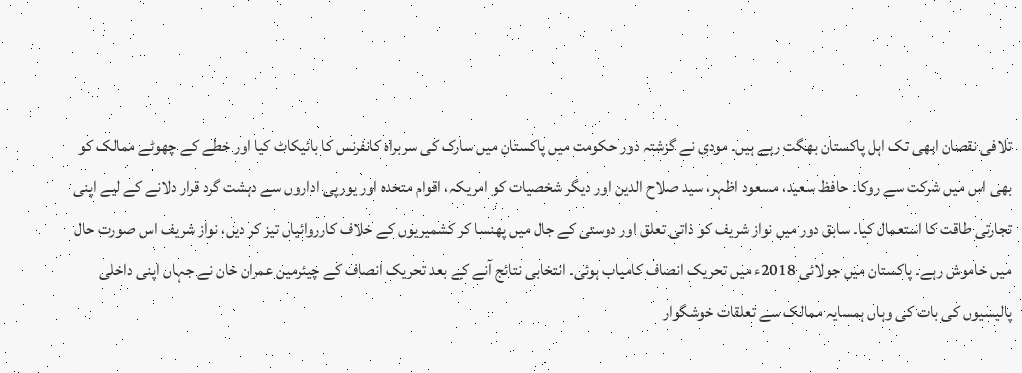تلافی نقصان ابھی تک اہل پاکستان بھگت رہے ہیں۔ مودی نے گزشتہ دور حکومت میں پاکستان میں سارک کی سربراہ کانفرنس کا بائیکاٹ کیا اور خطے کے چھوٹے ممالک کو بھی اس میں شرکت سے روکا۔ حافظ سعید، مسعود اظہر، سید صلاح الدین اور دیگر شخصیات کو امریکہ، اقوام متحدہ اور یورپی اداروں سے دہشت گرد قرار دلانے کے لیے اپنی تجارتی طاقت کا استعمال کیا۔ سابق دور میں نواز شریف کو ذاتی تعلق اور دوستی کے جال میں پھنسا کر کشمیریوں کے خلاف کارروائیاں تیز کر دیں، نواز شریف اس صورت حال میں خاموش رہے۔ پاکستان میں جولائی 2018ء میں تحریک انصاف کامیاب ہوئی۔ انتخابی نتائج آنے کے بعد تحریک انصاف کے چیئرمین عمران خان نے جہاں اپنی داخلی پالیسیوں کی بات کی وہاں ہمسایہ ممالک سے تعلقات خوشگوار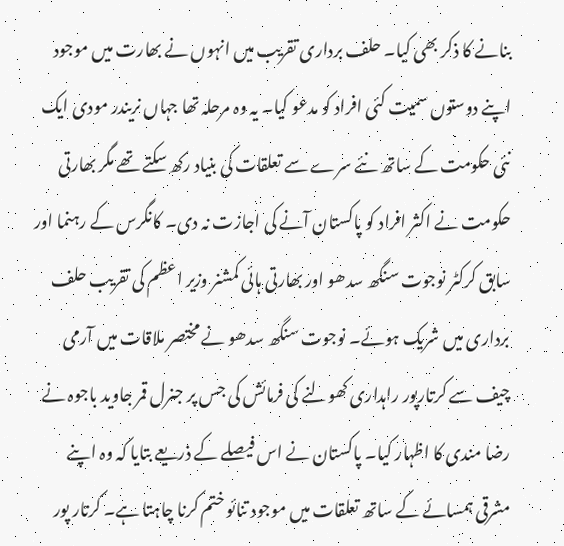بنانے کا ذکر بھی کیا۔ حلف برداری تقریب میں انہوں نے بھارت میں موجود اپنے دوستوں سمیت کئی افراد کو مدعو کیا۔ یہ وہ مرحلہ تھا جہاں نریندر مودی ایک نئی حکومت کے ساتھ نئے سرے سے تعلقات کی بنیاد رکھ سکتے تھے مگر بھارتی حکومت نے اکثر افراد کو پاکستان آنے کی اجازت نہ دی۔ کانگرس کے رہنما اور سابق کرکٹر نوجوت سنگھ سدھو اور بھارتی ہائی کمشنر وزیر اعظم کی تقریب حلف برداری میں شریک ہوئے۔ نوجوت سنگھ سدھو نے مختصر ملاقات میں آرمی چیف سے کرتارپور راہداری کھولنے کی فرمائش کی جس پر جنرل قمر جاوید باجوہ نے رضا مندی کا اظہار کیا۔ پاکستان نے اس فیصلے کے ذریعے بتایا کہ وہ اپنے مشرقی ہمسائے کے ساتھ تعلقات میں موجود تنائو ختم کرنا چاہتا ہے۔ کرتار پور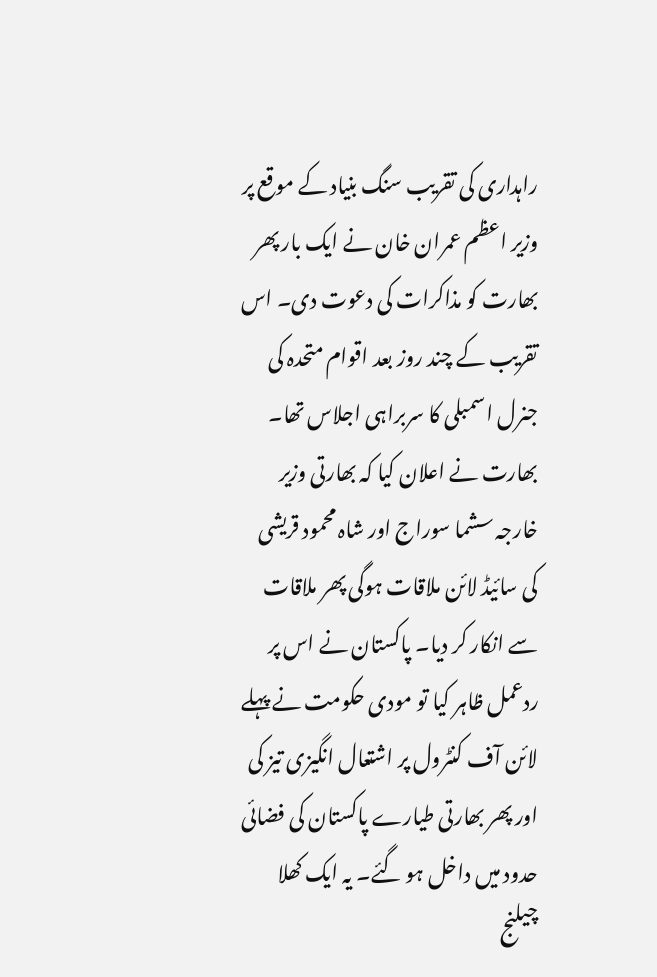راہداری کی تقریب سنگ بنیاد کے موقع پر وزیر اعظم عمران خان نے ایک بار پھر بھارت کو مذاکرات کی دعوت دی۔ اس تقریب کے چند روز بعد اقوام متحدہ کی جنرل اسمبلی کا سربراہی اجلاس تھا۔ بھارت نے اعلان کیا کہ بھارتی وزیر خارجہ سشما سوراج اور شاہ محمود قریشی کی سائیڈ لائن ملاقات ہوگی پھر ملاقات سے انکار کر دیا۔ پاکستان نے اس پر ردعمل ظاہر کیا تو مودی حکومت نے پہلے لائن آف کنٹرول پر اشتعال انگیزی تیز کی اور پھر بھارتی طیارے پاکستان کی فضائی حدود میں داخل ہو گئے۔ یہ ایک کھلا چیلنج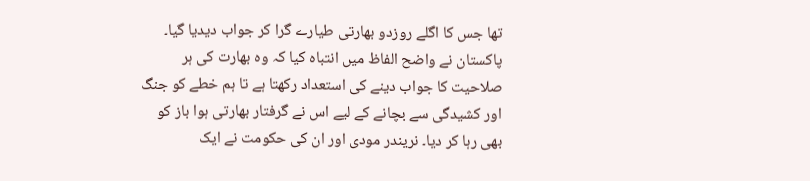تھا جس کا اگلے روزدو بھارتی طیارے گرا کر جواب دیدیا گیا۔ پاکستان نے واضح الفاظ میں انتباہ کیا کہ وہ بھارت کی ہر صلاحیت کا جواب دینے کی استعداد رکھتا ہے تا ہم خطے کو جنگ اور کشیدگی سے بچانے کے لیے اس نے گرفتار بھارتی ہوا باز کو بھی رہا کر دیا۔ نریندر مودی اور ان کی حکومت نے ایک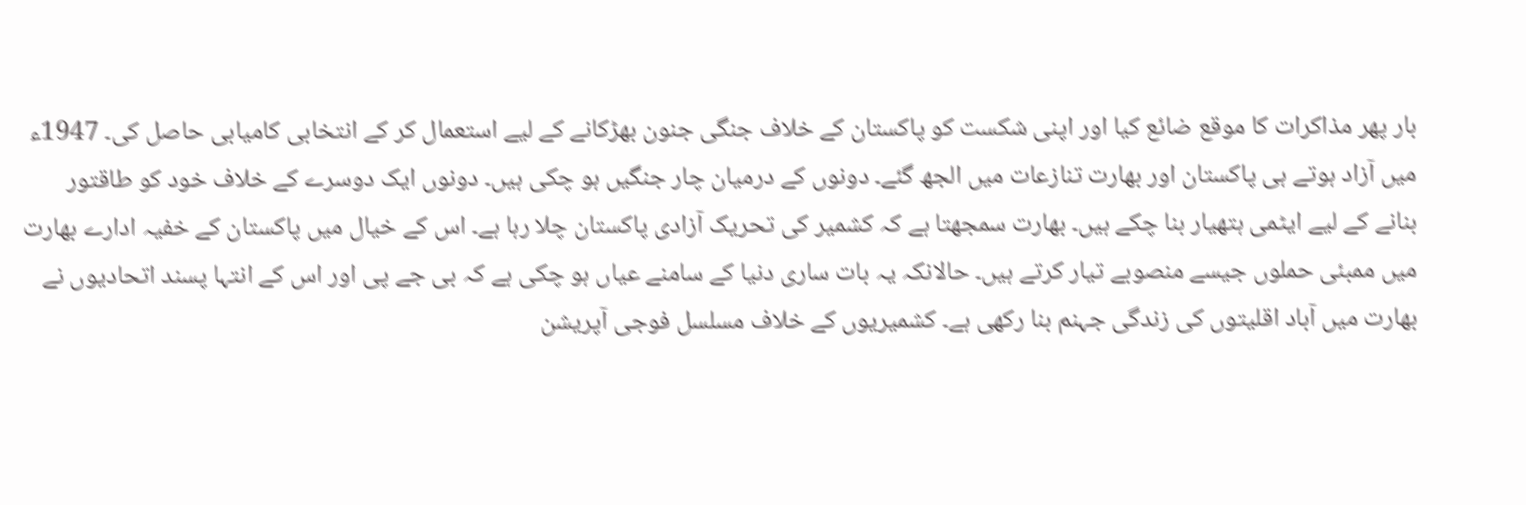بار پھر مذاکرات کا موقع ضائع کیا اور اپنی شکست کو پاکستان کے خلاف جنگی جنون بھڑکانے کے لیے استعمال کر کے انتخابی کامیابی حاصل کی۔ 1947ء میں آزاد ہوتے ہی پاکستان اور بھارت تنازعات میں الجھ گئے۔ دونوں کے درمیان چار جنگیں ہو چکی ہیں۔ دونوں ایک دوسرے کے خلاف خود کو طاقتور بنانے کے لیے ایٹمی ہتھیار بنا چکے ہیں۔ بھارت سمجھتا ہے کہ کشمیر کی تحریک آزادی پاکستان چلا رہا ہے۔ اس کے خیال میں پاکستان کے خفیہ ادارے بھارت میں ممبئی حملوں جیسے منصوبے تیار کرتے ہیں۔ حالانکہ یہ بات ساری دنیا کے سامنے عیاں ہو چکی ہے کہ بی جے پی اور اس کے انتہا پسند اتحادیوں نے بھارت میں آباد اقلیتوں کی زندگی جہنم بنا رکھی ہے۔ کشمیریوں کے خلاف مسلسل فوجی آپریشن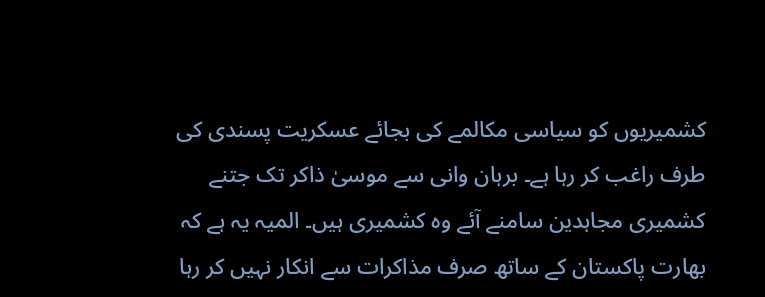کشمیریوں کو سیاسی مکالمے کی بجائے عسکریت پسندی کی طرف راغب کر رہا ہے۔ برہان وانی سے موسیٰ ذاکر تک جتنے کشمیری مجاہدین سامنے آئے وہ کشمیری ہیں۔ المیہ یہ ہے کہ بھارت پاکستان کے ساتھ صرف مذاکرات سے انکار نہیں کر رہا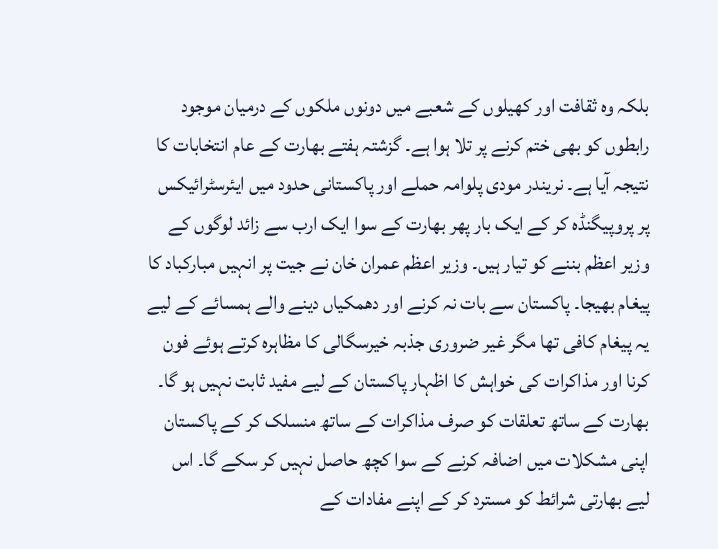بلکہ وہ ثقافت اور کھیلوں کے شعبے میں دونوں ملکوں کے درمیان موجود رابطوں کو بھی ختم کرنے پر تلا ہوا ہے۔ گزشتہ ہفتے بھارت کے عام انتخابات کا نتیجہ آیا ہے۔ نریندر مودی پلوامہ حملے اور پاکستانی حدود میں ایئرسٹرائیکس پر پروپیگنڈہ کر کے ایک بار پھر بھارت کے سوا ایک ارب سے زائد لوگوں کے وزیر اعظم بننے کو تیار ہیں۔ وزیر اعظم عمران خان نے جیت پر انہیں مبارکباد کا پیغام بھیجا۔ پاکستان سے بات نہ کرنے اور دھمکیاں دینے والے ہمسائے کے لیے یہ پیغام کافی تھا مگر غیر ضروری جذبہ خیرسگالی کا مظاہرہ کرتے ہوئے فون کرنا اور مذاکرات کی خواہش کا اظہار پاکستان کے لیے مفید ثابت نہیں ہو گا۔ بھارت کے ساتھ تعلقات کو صرف مذاکرات کے ساتھ منسلک کر کے پاکستان اپنی مشکلات میں اضافہ کرنے کے سوا کچھ حاصل نہیں کر سکے گا۔ اس لیے بھارتی شرائط کو مسترد کر کے اپنے مفادات کے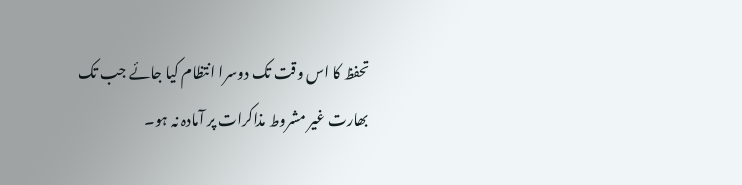تحفظ کا اس وقت تک دوسرا انتظام کیا جائے جب تک بھارت غیر مشروط مذاکرات پر آمادہ نہ ہو۔